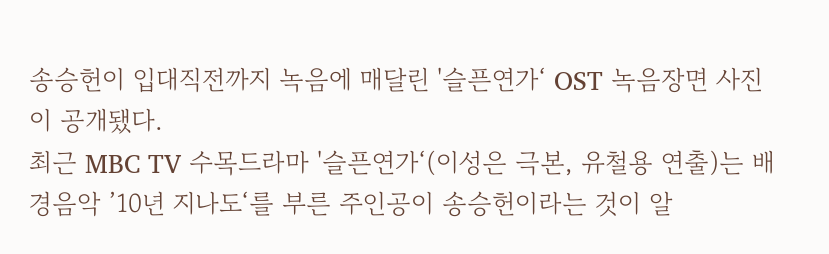송승헌이 입대직전까지 녹음에 매달린 '슬픈연가‘ OST 녹음장면 사진이 공개됐다.
최근 MBC TV 수목드라마 '슬픈연가‘(이성은 극본, 유철용 연출)는 배경음악 ’10년 지나도‘를 부른 주인공이 송승헌이라는 것이 알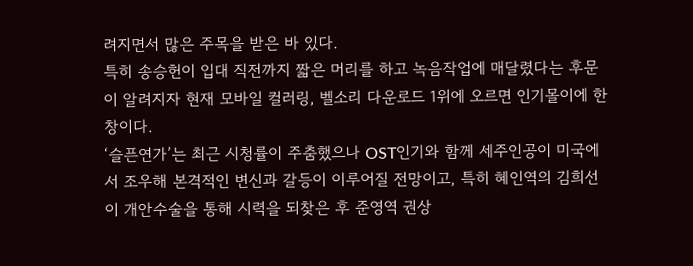려지면서 많은 주목을 받은 바 있다.
특히 송승헌이 입대 직전까지 짧은 머리를 하고 녹음작업에 매달렸다는 후문이 알려지자 현재 모바일 컬러링, 벨소리 다운로드 1위에 오르면 인기몰이에 한창이다.
‘슬픈연가’는 최근 시청률이 주춤했으나 OST인기와 함께 세주인공이 미국에서 조우해 본격적인 변신과 갈등이 이루어질 전망이고, 특히 혜인역의 김희선이 개안수술을 통해 시력을 되찾은 후 준영역 권상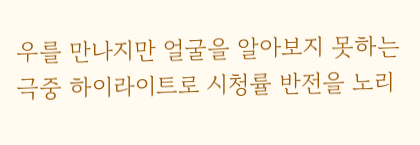우를 만나지만 얼굴을 알아보지 못하는 극중 하이라이트로 시청률 반전을 노리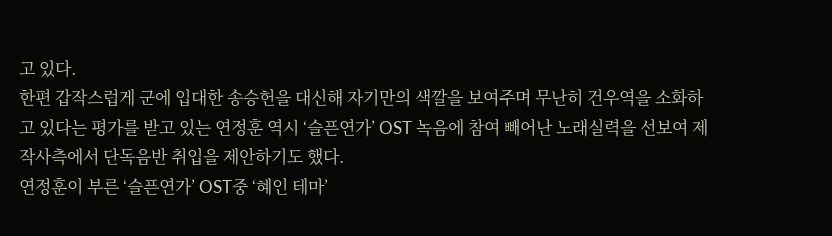고 있다.
한편 갑작스럽게 군에 입대한 송승헌을 대신해 자기만의 색깔을 보여주며 무난히 건우역을 소화하고 있다는 평가를 받고 있는 연정훈 역시 ‘슬픈연가’ OST 녹음에 참여 빼어난 노래실력을 선보여 제작사측에서 단독음반 취입을 제안하기도 했다.
연정훈이 부른 ‘슬픈연가’ OST중 ‘혜인 테마’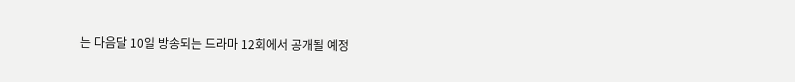는 다음달 10일 방송되는 드라마 12회에서 공개될 예정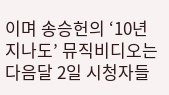이며 송승헌의 ‘10년 지나도’ 뮤직비디오는 다음달 2일 시청자들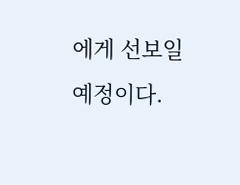에게 선보일 예정이다.